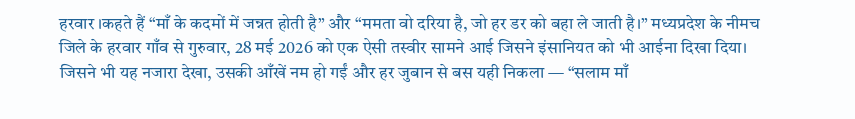हरवार ।कहते हैं “माँ के कदमों में जन्नत होती है” और “ममता वो दरिया है, जो हर डर को बहा ले जाती है।” मध्यप्रदेश के नीमच जिले के हरवार गाँव से गुरुवार, 28 मई 2026 को एक ऐसी तस्वीर सामने आई जिसने इंसानियत को भी आईना दिखा दिया। जिसने भी यह नजारा देखा, उसकी आँखें नम हो गईं और हर जुबान से बस यही निकला — “सलाम माँ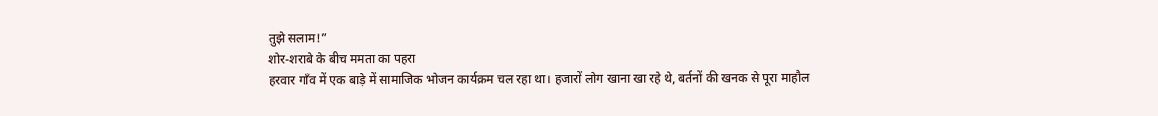तुझे सलाम!”
शोर-शराबे के बीच ममता का पहरा
हरवार गाँव में एक बाड़े में सामाजिक भोजन कार्यक्रम चल रहा था। हजारों लोग खाना खा रहे थे, बर्तनों की खनक से पूरा माहौल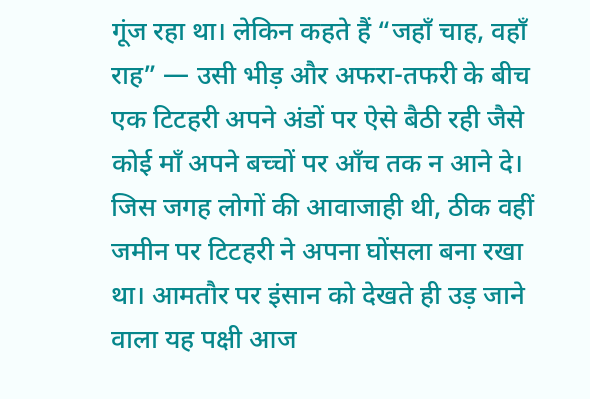गूंज रहा था। लेकिन कहते हैं “जहाँ चाह, वहाँ राह” — उसी भीड़ और अफरा-तफरी के बीच एक टिटहरी अपने अंडों पर ऐसे बैठी रही जैसे कोई माँ अपने बच्चों पर आँच तक न आने दे।
जिस जगह लोगों की आवाजाही थी, ठीक वहीं जमीन पर टिटहरी ने अपना घोंसला बना रखा था। आमतौर पर इंसान को देखते ही उड़ जाने वाला यह पक्षी आज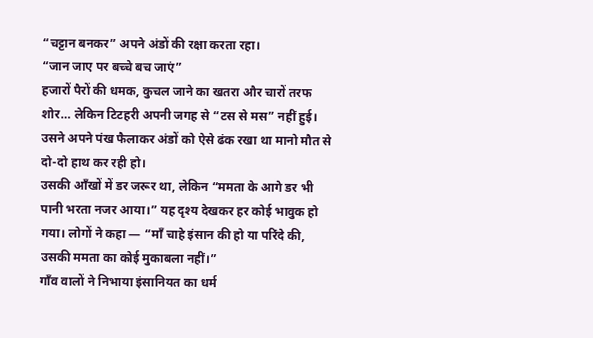“चट्टान बनकर” अपने अंडों की रक्षा करता रहा।
“जान जाए पर बच्चे बच जाएं”
हजारों पैरों की धमक, कुचल जाने का खतरा और चारों तरफ शोर… लेकिन टिटहरी अपनी जगह से “टस से मस” नहीं हुई। उसने अपने पंख फैलाकर अंडों को ऐसे ढंक रखा था मानो मौत से दो-दो हाथ कर रही हो।
उसकी आँखों में डर जरूर था, लेकिन “ममता के आगे डर भी पानी भरता नजर आया।” यह दृश्य देखकर हर कोई भावुक हो गया। लोगों ने कहा — “माँ चाहे इंसान की हो या परिंदे की, उसकी ममता का कोई मुकाबला नहीं।”
गाँव वालों ने निभाया इंसानियत का धर्म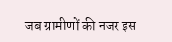जब ग्रामीणों की नजर इस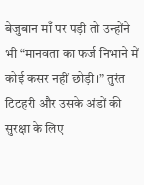बेजुबान माँ पर पड़ी तो उन्होंने भी “मानवता का फर्ज निभाने में कोई कसर नहीं छोड़ी।” तुरंत टिटहरी और उसके अंडों की सुरक्षा के लिए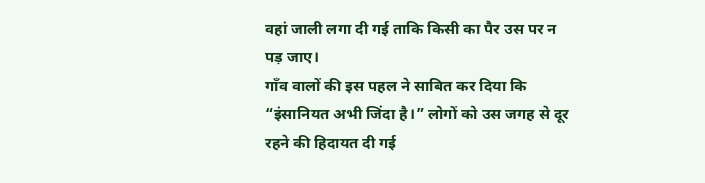वहां जाली लगा दी गई ताकि किसी का पैर उस पर न पड़ जाए।
गाँव वालों की इस पहल ने साबित कर दिया कि “इंसानियत अभी जिंदा है।” लोगों को उस जगह से दूर रहने की हिदायत दी गई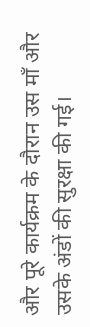और पूरे कार्यक्रम के दौरान उस माँ और उसके अंडों की सुरक्षा की गई।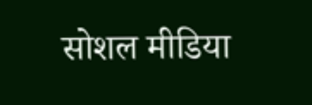सोशल मीडिया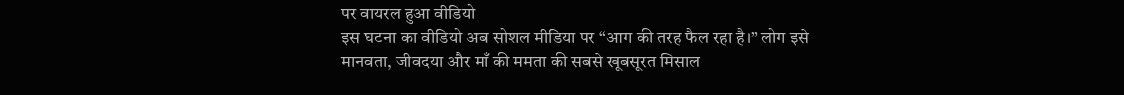पर वायरल हुआ वीडियो
इस घटना का वीडियो अब सोशल मीडिया पर “आग की तरह फैल रहा है।” लोग इसे मानवता, जीवदया और माँ की ममता की सबसे खूबसूरत मिसाल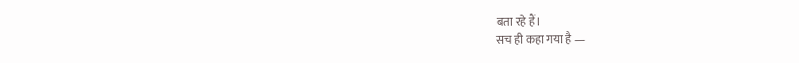बता रहे हैं।
सच ही कहा गया है —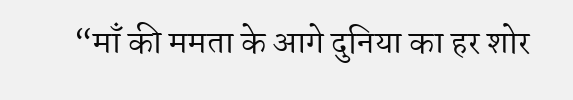“माँ की ममता के आगे दुनिया का हर शोर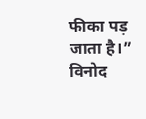फीका पड़ जाता है।”
विनोद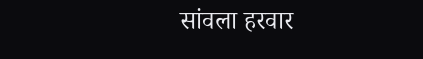सांवला हरवार